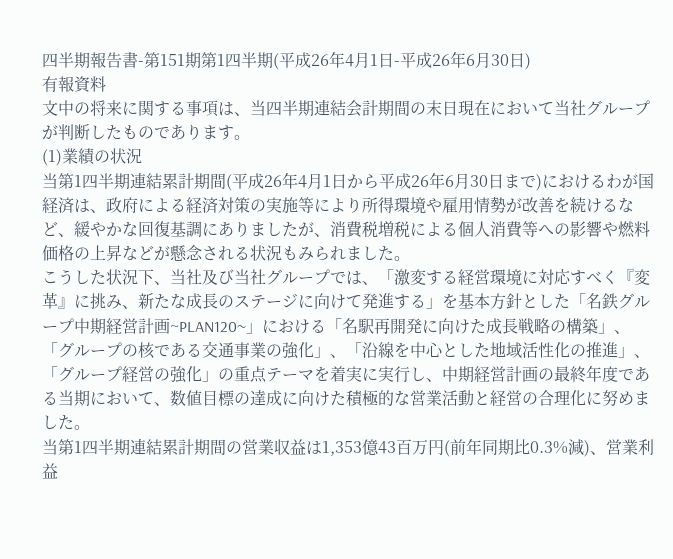四半期報告書-第151期第1四半期(平成26年4月1日-平成26年6月30日)
有報資料
文中の将来に関する事項は、当四半期連結会計期間の末日現在において当社グループが判断したものであります。
(1)業績の状況
当第1四半期連結累計期間(平成26年4月1日から平成26年6月30日まで)におけるわが国経済は、政府による経済対策の実施等により所得環境や雇用情勢が改善を続けるなど、緩やかな回復基調にありましたが、消費税増税による個人消費等への影響や燃料価格の上昇などが懸念される状況もみられました。
こうした状況下、当社及び当社グループでは、「激変する経営環境に対応すべく『変革』に挑み、新たな成長のステージに向けて発進する」を基本方針とした「名鉄グループ中期経営計画~PLAN120~」における「名駅再開発に向けた成長戦略の構築」、「グループの核である交通事業の強化」、「沿線を中心とした地域活性化の推進」、「グループ経営の強化」の重点テーマを着実に実行し、中期経営計画の最終年度である当期において、数値目標の達成に向けた積極的な営業活動と経営の合理化に努めました。
当第1四半期連結累計期間の営業収益は1,353億43百万円(前年同期比0.3%減)、営業利益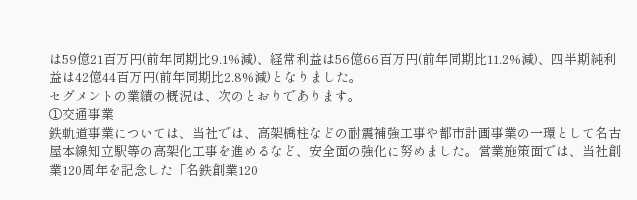は59億21百万円(前年同期比9.1%減)、経常利益は56億66百万円(前年同期比11.2%減)、四半期純利益は42億44百万円(前年同期比2.8%減)となりました。
セグメントの業績の概況は、次のとおりであります。
①交通事業
鉄軌道事業については、当社では、高架橋柱などの耐震補強工事や都市計画事業の一環として名古屋本線知立駅等の高架化工事を進めるなど、安全面の強化に努めました。営業施策面では、当社創業120周年を記念した「名鉄創業120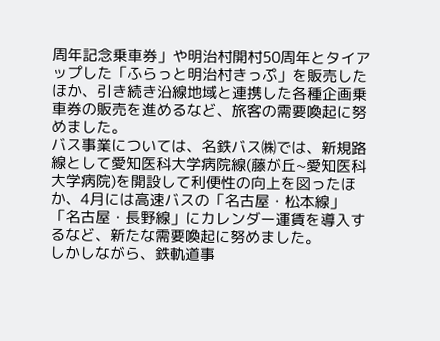周年記念乗車券」や明治村開村50周年とタイアップした「ふらっと明治村きっぷ」を販売したほか、引き続き沿線地域と連携した各種企画乗車券の販売を進めるなど、旅客の需要喚起に努めました。
バス事業については、名鉄バス㈱では、新規路線として愛知医科大学病院線(藤が丘~愛知医科大学病院)を開設して利便性の向上を図ったほか、4月には高速バスの「名古屋・松本線」「名古屋・長野線」にカレンダー運賃を導入するなど、新たな需要喚起に努めました。
しかしながら、鉄軌道事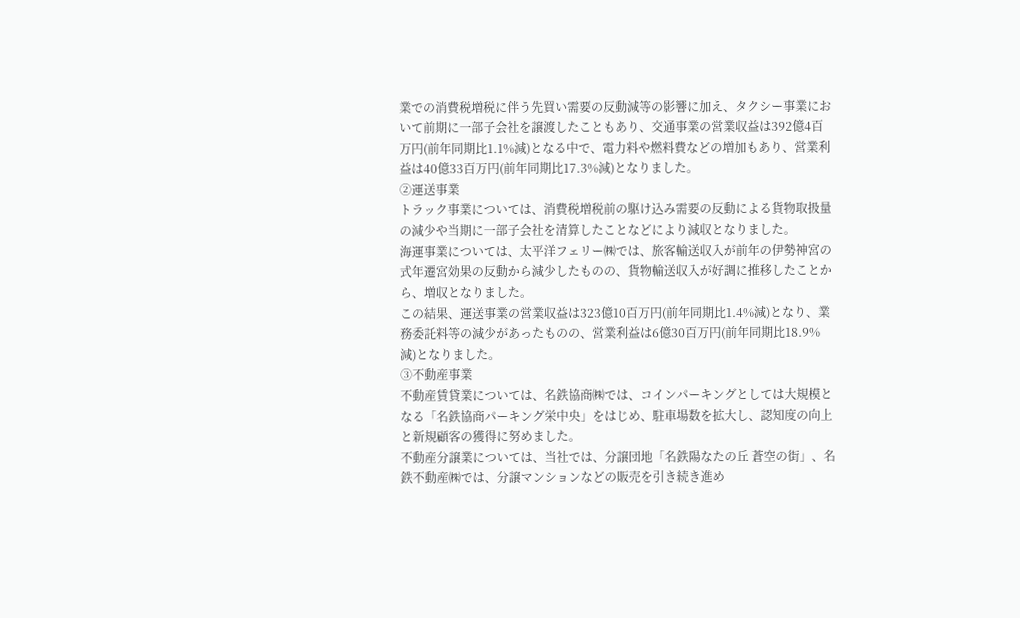業での消費税増税に伴う先買い需要の反動減等の影響に加え、タクシー事業において前期に一部子会社を譲渡したこともあり、交通事業の営業収益は392億4百万円(前年同期比1.1%減)となる中で、電力料や燃料費などの増加もあり、営業利益は40億33百万円(前年同期比17.3%減)となりました。
②運送事業
トラック事業については、消費税増税前の駆け込み需要の反動による貨物取扱量の減少や当期に一部子会社を清算したことなどにより減収となりました。
海運事業については、太平洋フェリー㈱では、旅客輸送収入が前年の伊勢神宮の式年遷宮効果の反動から減少したものの、貨物輸送収入が好調に推移したことから、増収となりました。
この結果、運送事業の営業収益は323億10百万円(前年同期比1.4%減)となり、業務委託料等の減少があったものの、営業利益は6億30百万円(前年同期比18.9%減)となりました。
③不動産事業
不動産賃貸業については、名鉄協商㈱では、コインパーキングとしては大規模となる「名鉄協商パーキング栄中央」をはじめ、駐車場数を拡大し、認知度の向上と新規顧客の獲得に努めました。
不動産分譲業については、当社では、分譲団地「名鉄陽なたの丘 蒼空の街」、名鉄不動産㈱では、分譲マンションなどの販売を引き続き進め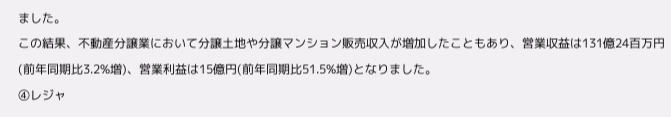ました。
この結果、不動産分譲業において分譲土地や分譲マンション販売収入が増加したこともあり、営業収益は131億24百万円(前年同期比3.2%増)、営業利益は15億円(前年同期比51.5%増)となりました。
④レジャ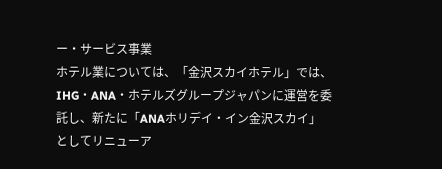ー・サービス事業
ホテル業については、「金沢スカイホテル」では、IHG・ANA・ホテルズグループジャパンに運営を委託し、新たに「ANAホリデイ・イン金沢スカイ」としてリニューア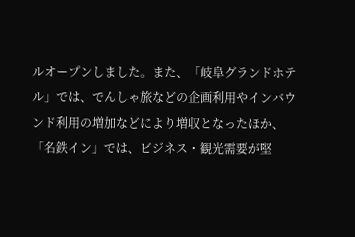ルオープンしました。また、「岐阜グランドホテル」では、でんしゃ旅などの企画利用やインバウンド利用の増加などにより増収となったほか、「名鉄イン」では、ビジネス・観光需要が堅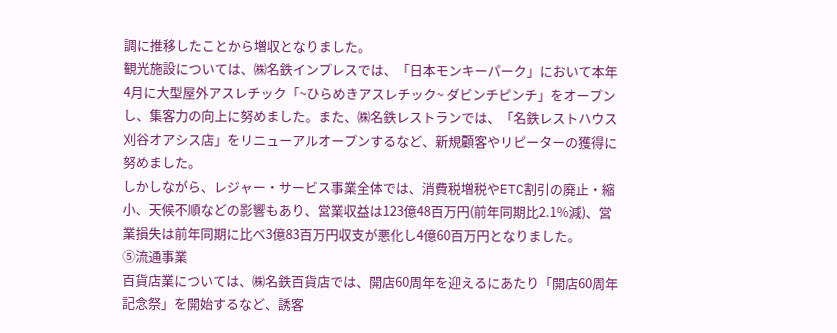調に推移したことから増収となりました。
観光施設については、㈱名鉄インプレスでは、「日本モンキーパーク」において本年4月に大型屋外アスレチック「~ひらめきアスレチック~ ダビンチピンチ」をオープンし、集客力の向上に努めました。また、㈱名鉄レストランでは、「名鉄レストハウス 刈谷オアシス店」をリニューアルオープンするなど、新規顧客やリピーターの獲得に努めました。
しかしながら、レジャー・サービス事業全体では、消費税増税やETC割引の廃止・縮小、天候不順などの影響もあり、営業収益は123億48百万円(前年同期比2.1%減)、営業損失は前年同期に比べ3億83百万円収支が悪化し4億60百万円となりました。
⑤流通事業
百貨店業については、㈱名鉄百貨店では、開店60周年を迎えるにあたり「開店60周年記念祭」を開始するなど、誘客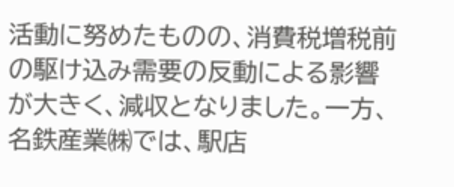活動に努めたものの、消費税増税前の駆け込み需要の反動による影響が大きく、減収となりました。一方、名鉄産業㈱では、駅店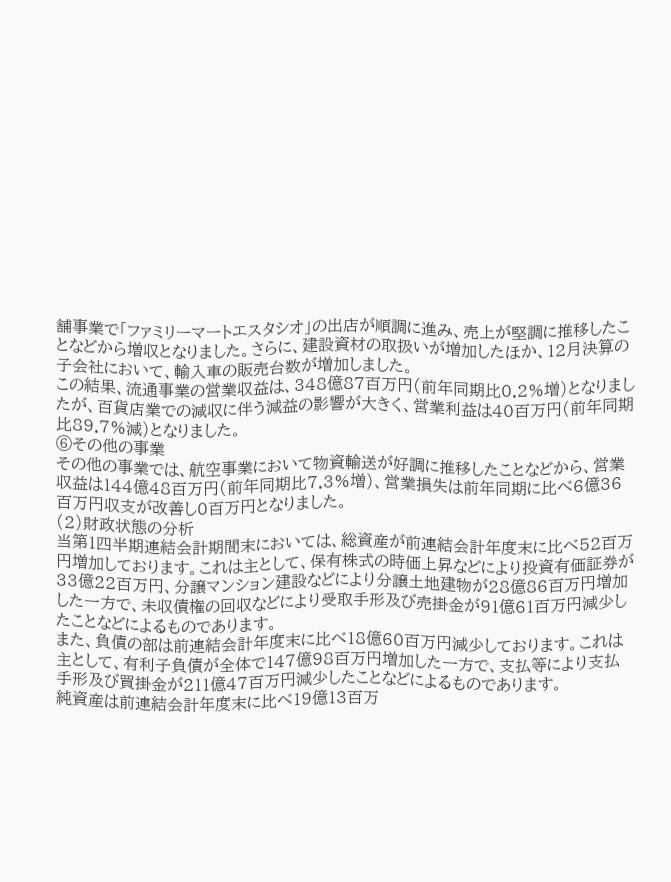舗事業で「ファミリーマートエスタシオ」の出店が順調に進み、売上が堅調に推移したことなどから増収となりました。さらに、建設資材の取扱いが増加したほか、12月決算の子会社において、輸入車の販売台数が増加しました。
この結果、流通事業の営業収益は、348億87百万円(前年同期比0.2%増)となりましたが、百貨店業での減収に伴う減益の影響が大きく、営業利益は40百万円(前年同期比89.7%減)となりました。
⑥その他の事業
その他の事業では、航空事業において物資輸送が好調に推移したことなどから、営業収益は144億48百万円(前年同期比7.3%増)、営業損失は前年同期に比べ6億36百万円収支が改善し0百万円となりました。
(2)財政状態の分析
当第1四半期連結会計期間末においては、総資産が前連結会計年度末に比べ52百万円増加しております。これは主として、保有株式の時価上昇などにより投資有価証券が33億22百万円、分譲マンション建設などにより分譲土地建物が28億86百万円増加した一方で、未収債権の回収などにより受取手形及び売掛金が91億61百万円減少したことなどによるものであります。
また、負債の部は前連結会計年度末に比べ18億60百万円減少しております。これは主として、有利子負債が全体で147億98百万円増加した一方で、支払等により支払手形及び買掛金が211億47百万円減少したことなどによるものであります。
純資産は前連結会計年度末に比べ19億13百万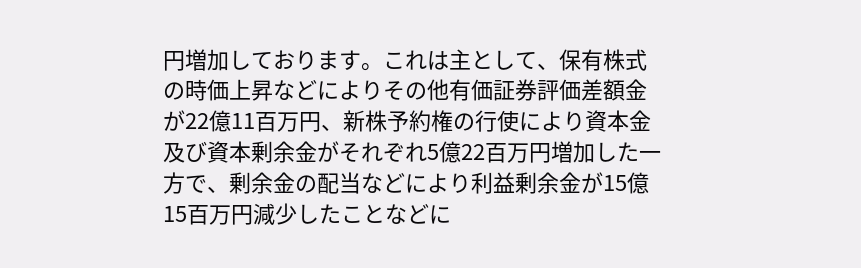円増加しております。これは主として、保有株式の時価上昇などによりその他有価証券評価差額金が22億11百万円、新株予約権の行使により資本金及び資本剰余金がそれぞれ5億22百万円増加した一方で、剰余金の配当などにより利益剰余金が15億15百万円減少したことなどに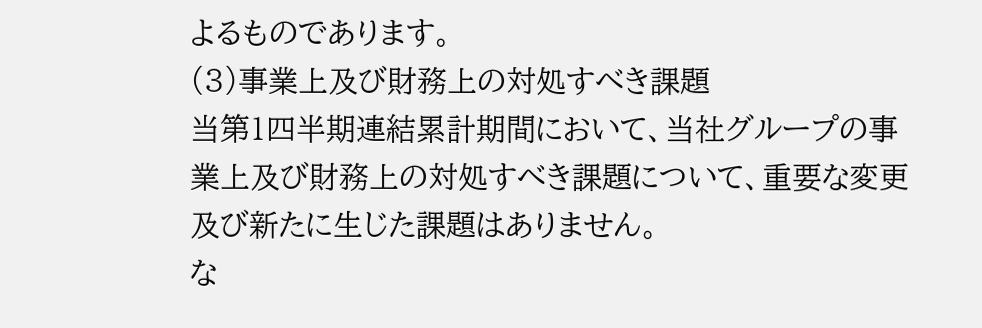よるものであります。
(3)事業上及び財務上の対処すべき課題
当第1四半期連結累計期間において、当社グループの事業上及び財務上の対処すべき課題について、重要な変更及び新たに生じた課題はありません。
な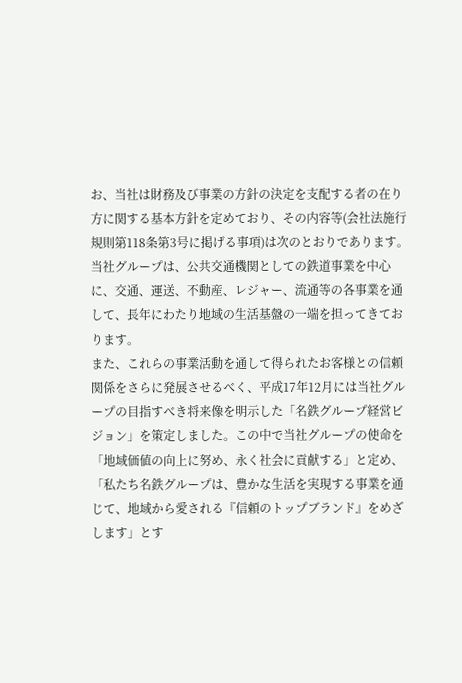お、当社は財務及び事業の方針の決定を支配する者の在り方に関する基本方針を定めており、その内容等(会社法施行規則第118条第3号に掲げる事項)は次のとおりであります。
当社グループは、公共交通機関としての鉄道事業を中心に、交通、運送、不動産、レジャー、流通等の各事業を通して、長年にわたり地域の生活基盤の一端を担ってきております。
また、これらの事業活動を通して得られたお客様との信頼関係をさらに発展させるべく、平成17年12月には当社グループの目指すべき将来像を明示した「名鉄グループ経営ビジョン」を策定しました。この中で当社グループの使命を「地域価値の向上に努め、永く社会に貢献する」と定め、「私たち名鉄グループは、豊かな生活を実現する事業を通じて、地域から愛される『信頼のトップブランド』をめざします」とす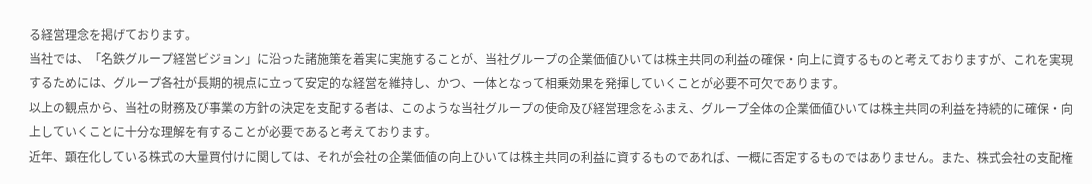る経営理念を掲げております。
当社では、「名鉄グループ経営ビジョン」に沿った諸施策を着実に実施することが、当社グループの企業価値ひいては株主共同の利益の確保・向上に資するものと考えておりますが、これを実現するためには、グループ各社が長期的視点に立って安定的な経営を維持し、かつ、一体となって相乗効果を発揮していくことが必要不可欠であります。
以上の観点から、当社の財務及び事業の方針の決定を支配する者は、このような当社グループの使命及び経営理念をふまえ、グループ全体の企業価値ひいては株主共同の利益を持続的に確保・向上していくことに十分な理解を有することが必要であると考えております。
近年、顕在化している株式の大量買付けに関しては、それが会社の企業価値の向上ひいては株主共同の利益に資するものであれば、一概に否定するものではありません。また、株式会社の支配権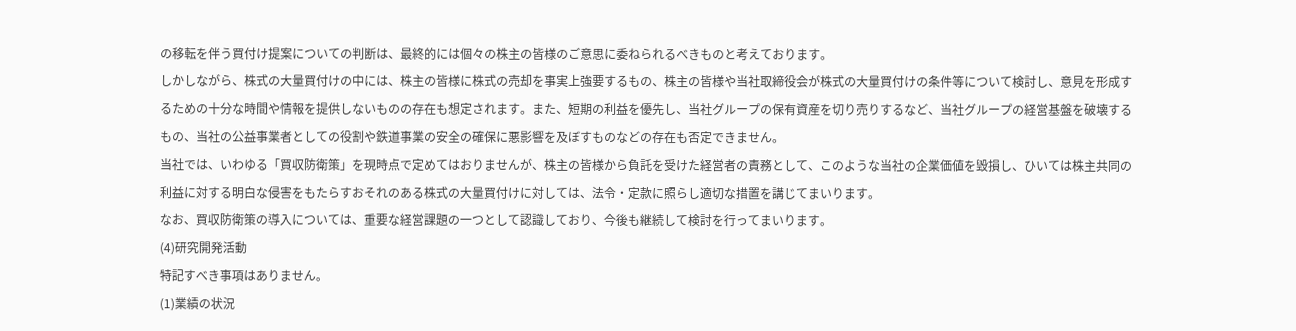の移転を伴う買付け提案についての判断は、最終的には個々の株主の皆様のご意思に委ねられるべきものと考えております。
しかしながら、株式の大量買付けの中には、株主の皆様に株式の売却を事実上強要するもの、株主の皆様や当社取締役会が株式の大量買付けの条件等について検討し、意見を形成するための十分な時間や情報を提供しないものの存在も想定されます。また、短期の利益を優先し、当社グループの保有資産を切り売りするなど、当社グループの経営基盤を破壊するもの、当社の公益事業者としての役割や鉄道事業の安全の確保に悪影響を及ぼすものなどの存在も否定できません。
当社では、いわゆる「買収防衛策」を現時点で定めてはおりませんが、株主の皆様から負託を受けた経営者の責務として、このような当社の企業価値を毀損し、ひいては株主共同の利益に対する明白な侵害をもたらすおそれのある株式の大量買付けに対しては、法令・定款に照らし適切な措置を講じてまいります。
なお、買収防衛策の導入については、重要な経営課題の一つとして認識しており、今後も継続して検討を行ってまいります。
(4)研究開発活動
特記すべき事項はありません。
(1)業績の状況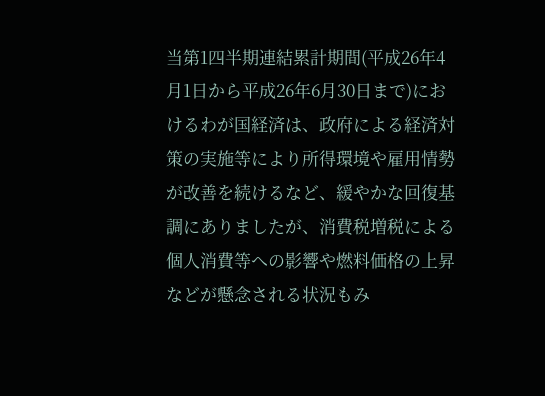当第1四半期連結累計期間(平成26年4月1日から平成26年6月30日まで)におけるわが国経済は、政府による経済対策の実施等により所得環境や雇用情勢が改善を続けるなど、緩やかな回復基調にありましたが、消費税増税による個人消費等への影響や燃料価格の上昇などが懸念される状況もみ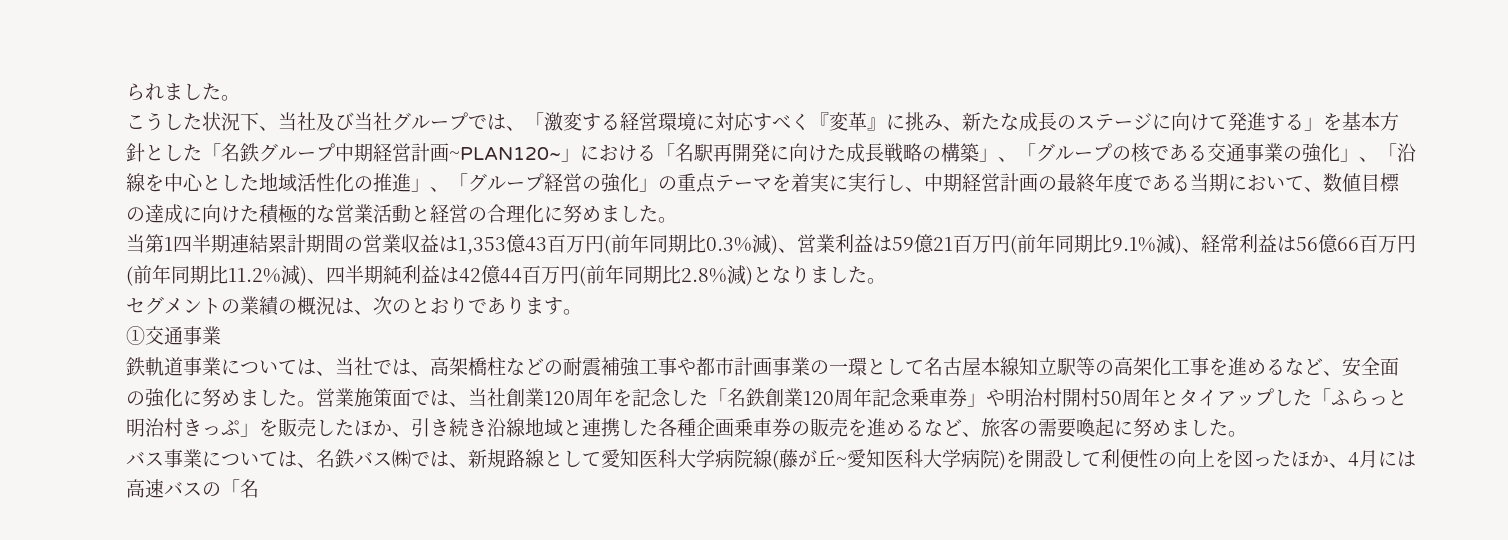られました。
こうした状況下、当社及び当社グループでは、「激変する経営環境に対応すべく『変革』に挑み、新たな成長のステージに向けて発進する」を基本方針とした「名鉄グループ中期経営計画~PLAN120~」における「名駅再開発に向けた成長戦略の構築」、「グループの核である交通事業の強化」、「沿線を中心とした地域活性化の推進」、「グループ経営の強化」の重点テーマを着実に実行し、中期経営計画の最終年度である当期において、数値目標の達成に向けた積極的な営業活動と経営の合理化に努めました。
当第1四半期連結累計期間の営業収益は1,353億43百万円(前年同期比0.3%減)、営業利益は59億21百万円(前年同期比9.1%減)、経常利益は56億66百万円(前年同期比11.2%減)、四半期純利益は42億44百万円(前年同期比2.8%減)となりました。
セグメントの業績の概況は、次のとおりであります。
①交通事業
鉄軌道事業については、当社では、高架橋柱などの耐震補強工事や都市計画事業の一環として名古屋本線知立駅等の高架化工事を進めるなど、安全面の強化に努めました。営業施策面では、当社創業120周年を記念した「名鉄創業120周年記念乗車券」や明治村開村50周年とタイアップした「ふらっと明治村きっぷ」を販売したほか、引き続き沿線地域と連携した各種企画乗車券の販売を進めるなど、旅客の需要喚起に努めました。
バス事業については、名鉄バス㈱では、新規路線として愛知医科大学病院線(藤が丘~愛知医科大学病院)を開設して利便性の向上を図ったほか、4月には高速バスの「名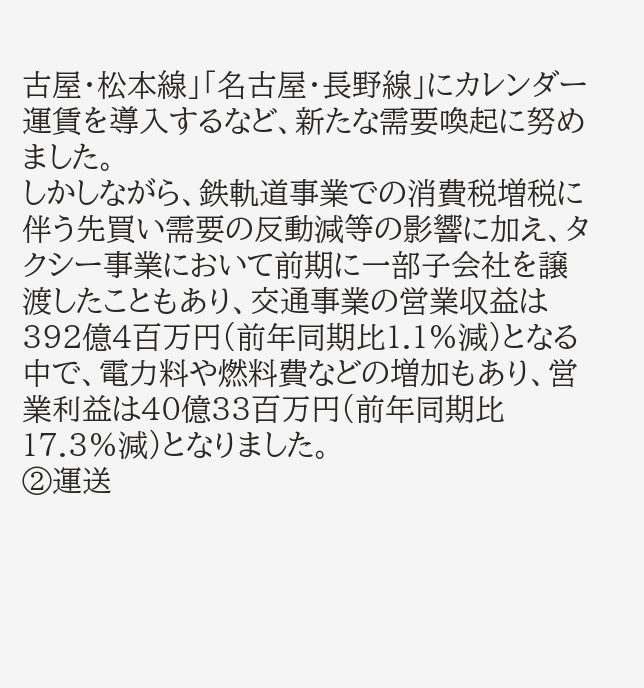古屋・松本線」「名古屋・長野線」にカレンダー運賃を導入するなど、新たな需要喚起に努めました。
しかしながら、鉄軌道事業での消費税増税に伴う先買い需要の反動減等の影響に加え、タクシー事業において前期に一部子会社を譲渡したこともあり、交通事業の営業収益は392億4百万円(前年同期比1.1%減)となる中で、電力料や燃料費などの増加もあり、営業利益は40億33百万円(前年同期比17.3%減)となりました。
②運送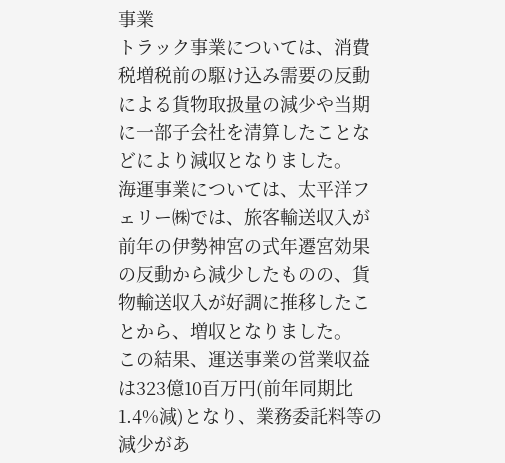事業
トラック事業については、消費税増税前の駆け込み需要の反動による貨物取扱量の減少や当期に一部子会社を清算したことなどにより減収となりました。
海運事業については、太平洋フェリー㈱では、旅客輸送収入が前年の伊勢神宮の式年遷宮効果の反動から減少したものの、貨物輸送収入が好調に推移したことから、増収となりました。
この結果、運送事業の営業収益は323億10百万円(前年同期比1.4%減)となり、業務委託料等の減少があ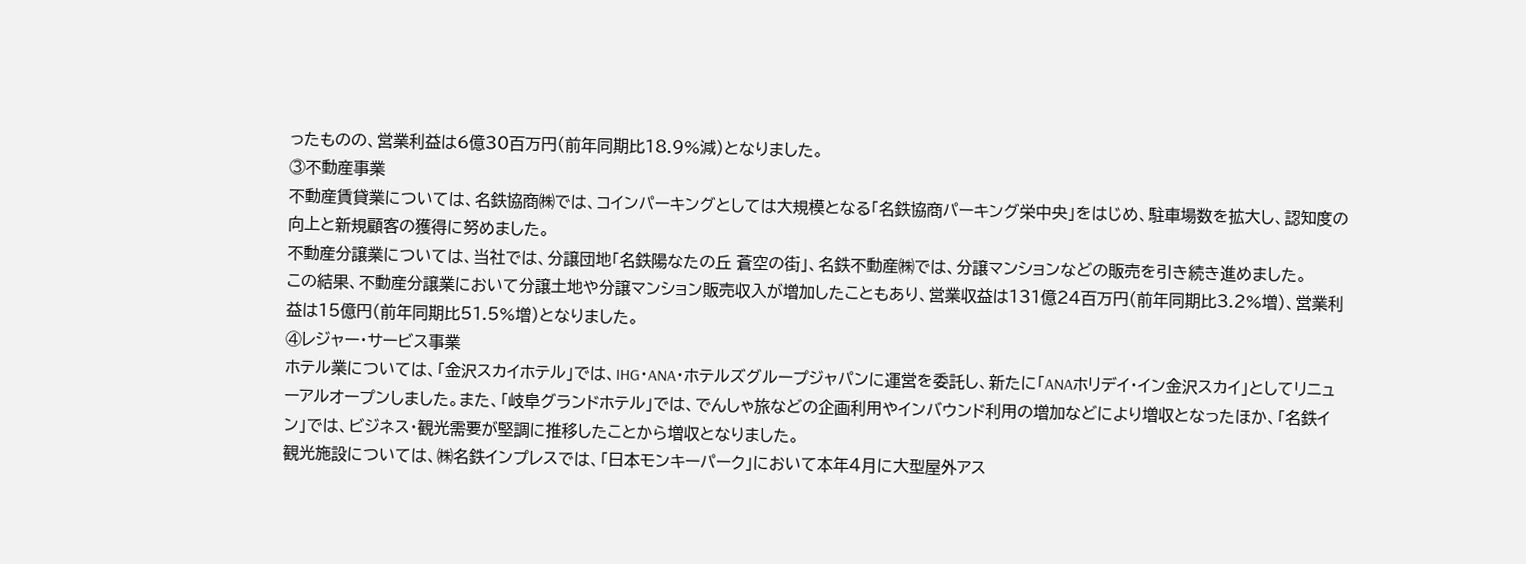ったものの、営業利益は6億30百万円(前年同期比18.9%減)となりました。
③不動産事業
不動産賃貸業については、名鉄協商㈱では、コインパーキングとしては大規模となる「名鉄協商パーキング栄中央」をはじめ、駐車場数を拡大し、認知度の向上と新規顧客の獲得に努めました。
不動産分譲業については、当社では、分譲団地「名鉄陽なたの丘 蒼空の街」、名鉄不動産㈱では、分譲マンションなどの販売を引き続き進めました。
この結果、不動産分譲業において分譲土地や分譲マンション販売収入が増加したこともあり、営業収益は131億24百万円(前年同期比3.2%増)、営業利益は15億円(前年同期比51.5%増)となりました。
④レジャー・サービス事業
ホテル業については、「金沢スカイホテル」では、IHG・ANA・ホテルズグループジャパンに運営を委託し、新たに「ANAホリデイ・イン金沢スカイ」としてリニューアルオープンしました。また、「岐阜グランドホテル」では、でんしゃ旅などの企画利用やインバウンド利用の増加などにより増収となったほか、「名鉄イン」では、ビジネス・観光需要が堅調に推移したことから増収となりました。
観光施設については、㈱名鉄インプレスでは、「日本モンキーパーク」において本年4月に大型屋外アス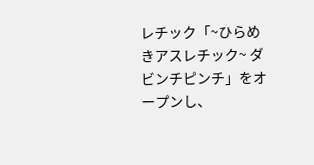レチック「~ひらめきアスレチック~ ダビンチピンチ」をオープンし、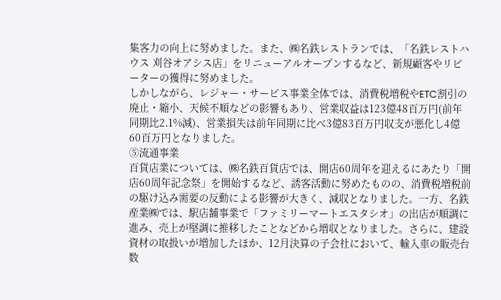集客力の向上に努めました。また、㈱名鉄レストランでは、「名鉄レストハウス 刈谷オアシス店」をリニューアルオープンするなど、新規顧客やリピーターの獲得に努めました。
しかしながら、レジャー・サービス事業全体では、消費税増税やETC割引の廃止・縮小、天候不順などの影響もあり、営業収益は123億48百万円(前年同期比2.1%減)、営業損失は前年同期に比べ3億83百万円収支が悪化し4億60百万円となりました。
⑤流通事業
百貨店業については、㈱名鉄百貨店では、開店60周年を迎えるにあたり「開店60周年記念祭」を開始するなど、誘客活動に努めたものの、消費税増税前の駆け込み需要の反動による影響が大きく、減収となりました。一方、名鉄産業㈱では、駅店舗事業で「ファミリーマートエスタシオ」の出店が順調に進み、売上が堅調に推移したことなどから増収となりました。さらに、建設資材の取扱いが増加したほか、12月決算の子会社において、輸入車の販売台数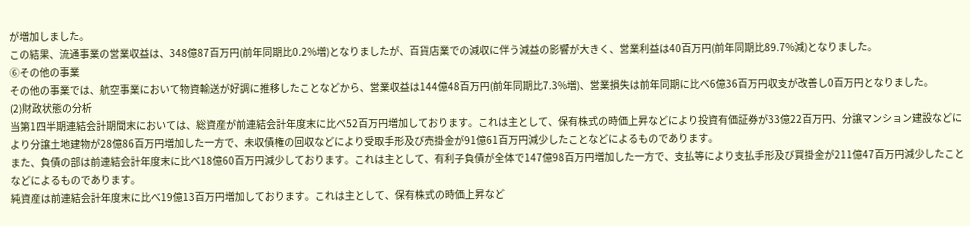が増加しました。
この結果、流通事業の営業収益は、348億87百万円(前年同期比0.2%増)となりましたが、百貨店業での減収に伴う減益の影響が大きく、営業利益は40百万円(前年同期比89.7%減)となりました。
⑥その他の事業
その他の事業では、航空事業において物資輸送が好調に推移したことなどから、営業収益は144億48百万円(前年同期比7.3%増)、営業損失は前年同期に比べ6億36百万円収支が改善し0百万円となりました。
(2)財政状態の分析
当第1四半期連結会計期間末においては、総資産が前連結会計年度末に比べ52百万円増加しております。これは主として、保有株式の時価上昇などにより投資有価証券が33億22百万円、分譲マンション建設などにより分譲土地建物が28億86百万円増加した一方で、未収債権の回収などにより受取手形及び売掛金が91億61百万円減少したことなどによるものであります。
また、負債の部は前連結会計年度末に比べ18億60百万円減少しております。これは主として、有利子負債が全体で147億98百万円増加した一方で、支払等により支払手形及び買掛金が211億47百万円減少したことなどによるものであります。
純資産は前連結会計年度末に比べ19億13百万円増加しております。これは主として、保有株式の時価上昇など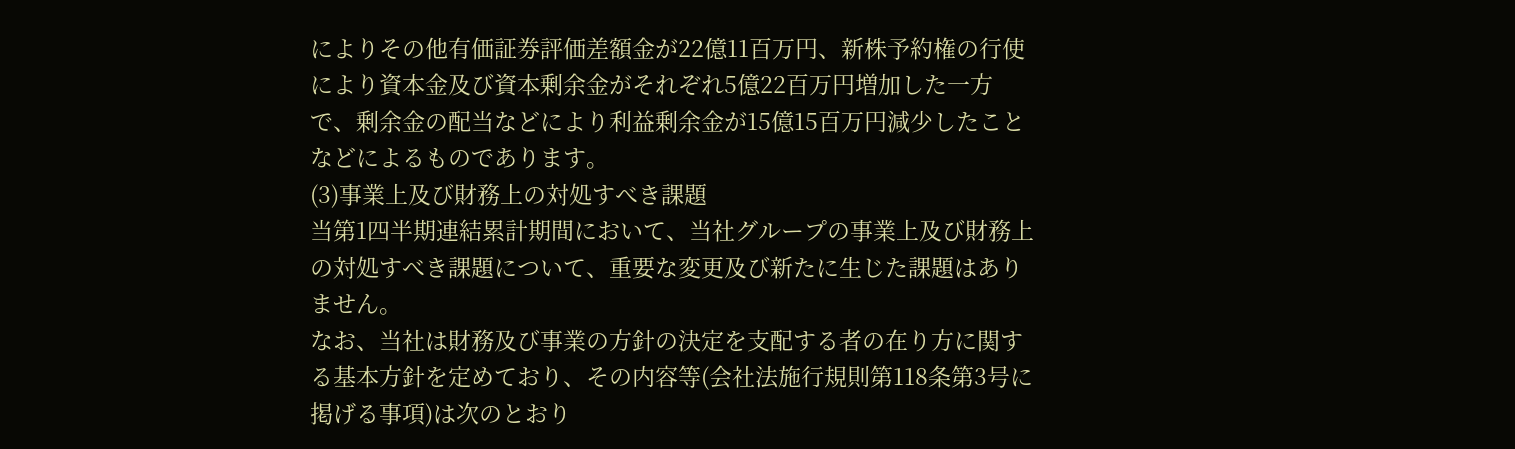によりその他有価証券評価差額金が22億11百万円、新株予約権の行使により資本金及び資本剰余金がそれぞれ5億22百万円増加した一方で、剰余金の配当などにより利益剰余金が15億15百万円減少したことなどによるものであります。
(3)事業上及び財務上の対処すべき課題
当第1四半期連結累計期間において、当社グループの事業上及び財務上の対処すべき課題について、重要な変更及び新たに生じた課題はありません。
なお、当社は財務及び事業の方針の決定を支配する者の在り方に関する基本方針を定めており、その内容等(会社法施行規則第118条第3号に掲げる事項)は次のとおり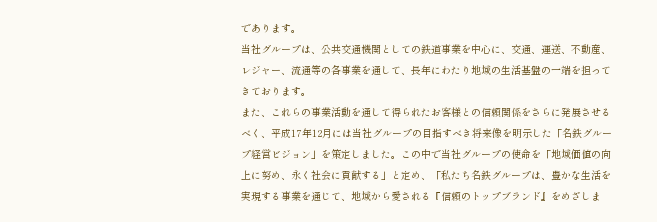であります。
当社グループは、公共交通機関としての鉄道事業を中心に、交通、運送、不動産、レジャー、流通等の各事業を通して、長年にわたり地域の生活基盤の一端を担ってきております。
また、これらの事業活動を通して得られたお客様との信頼関係をさらに発展させるべく、平成17年12月には当社グループの目指すべき将来像を明示した「名鉄グループ経営ビジョン」を策定しました。この中で当社グループの使命を「地域価値の向上に努め、永く社会に貢献する」と定め、「私たち名鉄グループは、豊かな生活を実現する事業を通じて、地域から愛される『信頼のトップブランド』をめざしま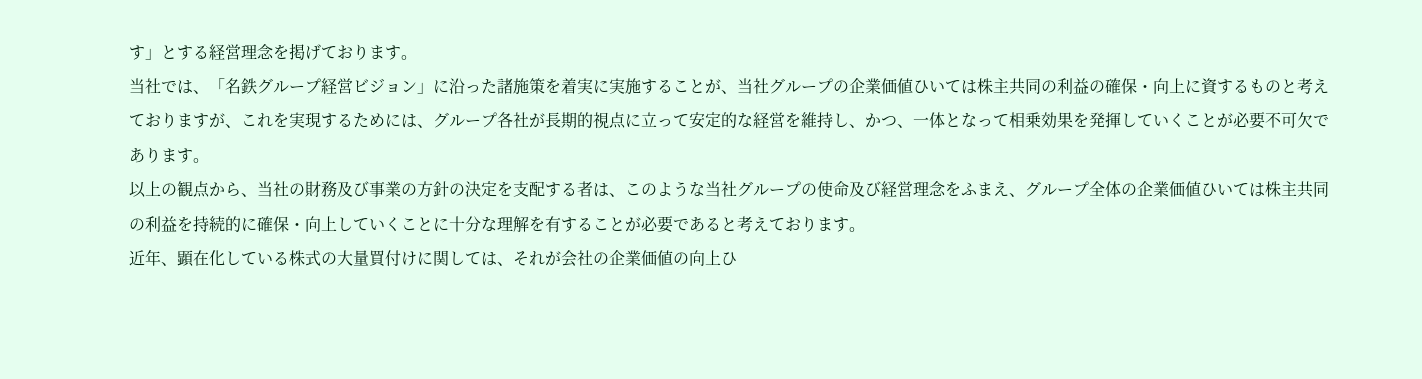す」とする経営理念を掲げております。
当社では、「名鉄グループ経営ビジョン」に沿った諸施策を着実に実施することが、当社グループの企業価値ひいては株主共同の利益の確保・向上に資するものと考えておりますが、これを実現するためには、グループ各社が長期的視点に立って安定的な経営を維持し、かつ、一体となって相乗効果を発揮していくことが必要不可欠であります。
以上の観点から、当社の財務及び事業の方針の決定を支配する者は、このような当社グループの使命及び経営理念をふまえ、グループ全体の企業価値ひいては株主共同の利益を持続的に確保・向上していくことに十分な理解を有することが必要であると考えております。
近年、顕在化している株式の大量買付けに関しては、それが会社の企業価値の向上ひ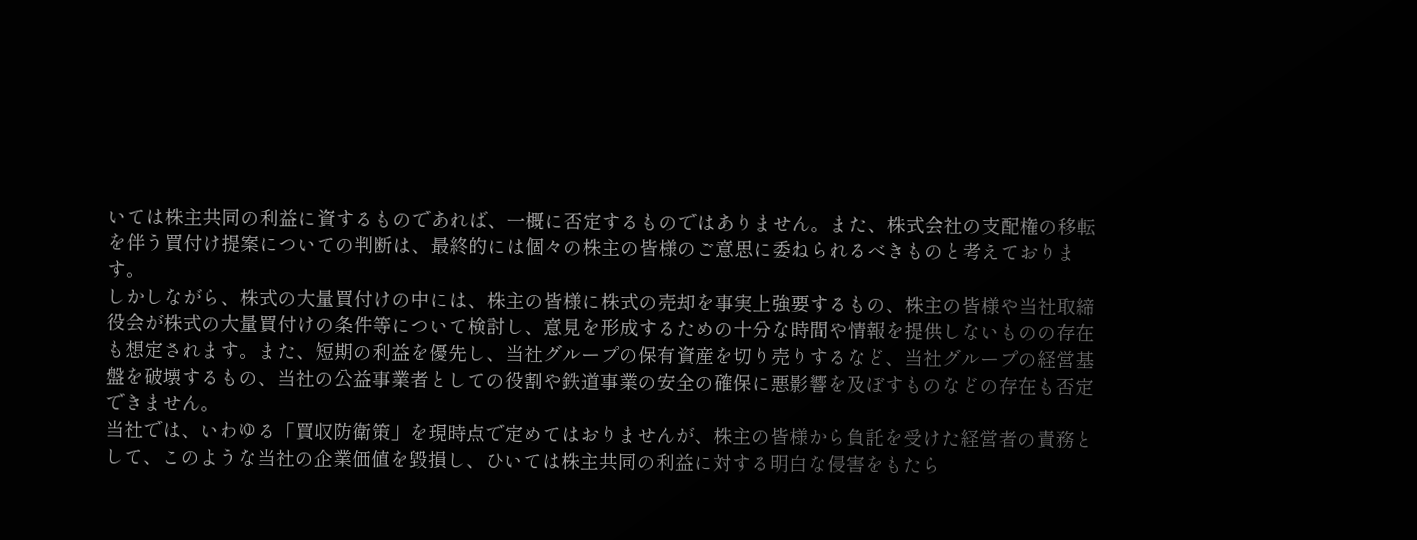いては株主共同の利益に資するものであれば、一概に否定するものではありません。また、株式会社の支配権の移転を伴う買付け提案についての判断は、最終的には個々の株主の皆様のご意思に委ねられるべきものと考えております。
しかしながら、株式の大量買付けの中には、株主の皆様に株式の売却を事実上強要するもの、株主の皆様や当社取締役会が株式の大量買付けの条件等について検討し、意見を形成するための十分な時間や情報を提供しないものの存在も想定されます。また、短期の利益を優先し、当社グループの保有資産を切り売りするなど、当社グループの経営基盤を破壊するもの、当社の公益事業者としての役割や鉄道事業の安全の確保に悪影響を及ぼすものなどの存在も否定できません。
当社では、いわゆる「買収防衛策」を現時点で定めてはおりませんが、株主の皆様から負託を受けた経営者の責務として、このような当社の企業価値を毀損し、ひいては株主共同の利益に対する明白な侵害をもたら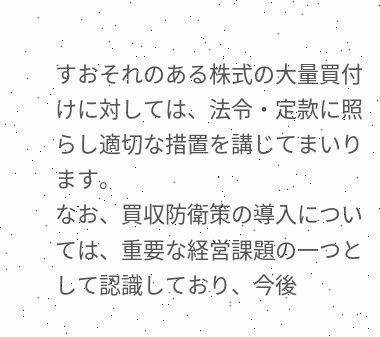すおそれのある株式の大量買付けに対しては、法令・定款に照らし適切な措置を講じてまいります。
なお、買収防衛策の導入については、重要な経営課題の一つとして認識しており、今後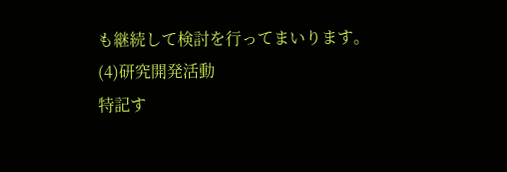も継続して検討を行ってまいります。
(4)研究開発活動
特記す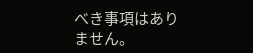べき事項はありません。